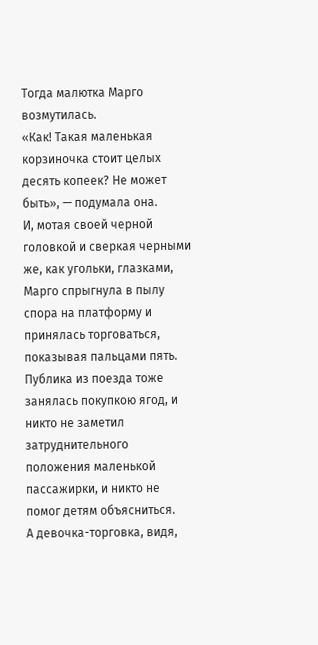Тогда малютка Марго возмутилась.
«Как! Такая маленькая корзиночка стоит целых десять копеек? Не может быть», — подумала она.
И, мотая своей черной головкой и сверкая черными же, как угольки, глазками, Марго спрыгнула в пылу спора на платформу и принялась торговаться, показывая пальцами пять.
Публика из поезда тоже занялась покупкою ягод, и никто не заметил затруднительного положения маленькой пассажирки, и никто не помог детям объясниться.
А девочка-торговка, видя,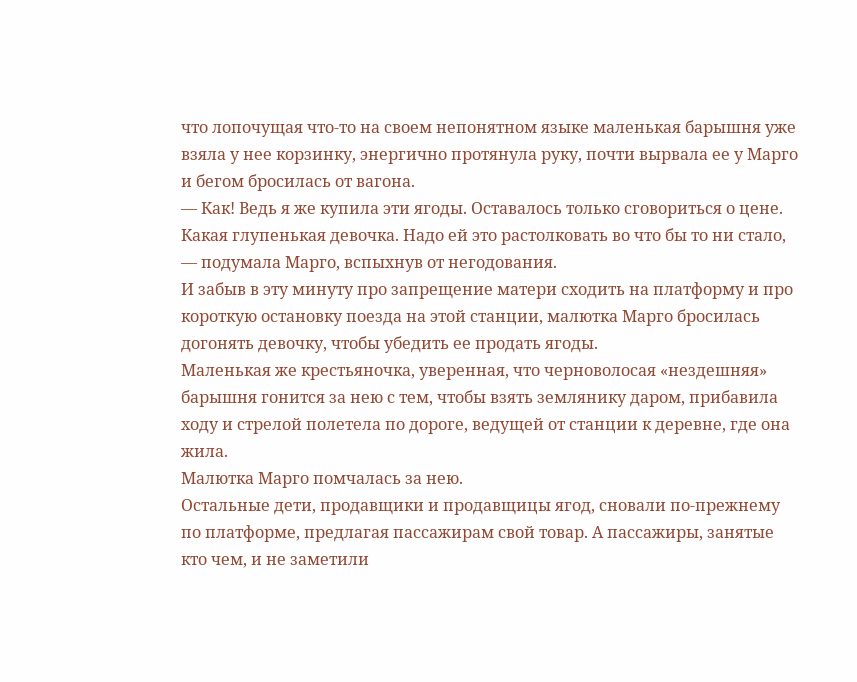что лопочущая что-то на своем непонятном языке маленькая барышня уже взяла у нее корзинку, энергично протянула руку, почти вырвала ее у Марго и бегом бросилась от вагона.
— Как! Ведь я же купила эти ягоды. Оставалось только сговориться о цене. Какая глупенькая девочка. Надо ей это растолковать во что бы то ни стало, — подумала Марго, вспыхнув от негодования.
И забыв в эту минуту про запрещение матери сходить на платформу и про короткую остановку поезда на этой станции, малютка Марго бросилась догонять девочку, чтобы убедить ее продать ягоды.
Маленькая же крестьяночка, уверенная, что черноволосая «нездешняя» барышня гонится за нею с тем, чтобы взять землянику даром, прибавила ходу и стрелой полетела по дороге, ведущей от станции к деревне, где она жила.
Малютка Марго помчалась за нею.
Остальные дети, продавщики и продавщицы ягод, сновали по-прежнему по платформе, предлагая пассажирам свой товар. А пассажиры, занятые кто чем, и не заметили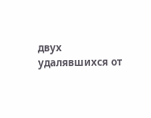двух удалявшихся от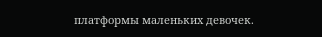платформы маленьких девочек.